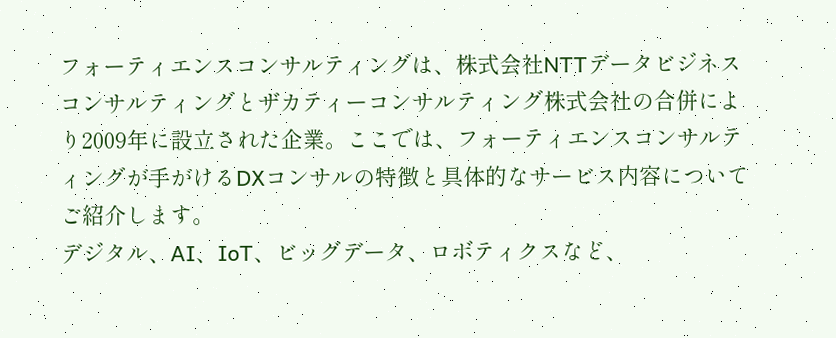フォーティエンスコンサルティングは、株式会社NTTデータビジネスコンサルティングとザカティーコンサルティング株式会社の合併により2009年に設立された企業。ここでは、フォーティエンスコンサルティングが手がけるDXコンサルの特徴と具体的なサービス内容についてご紹介します。
デジタル、AI、IoT、ビッグデータ、ロボティクスなど、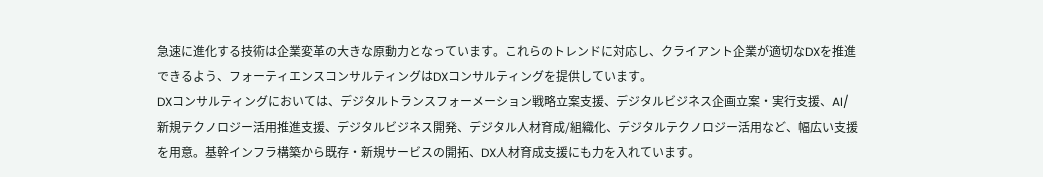急速に進化する技術は企業変革の大きな原動力となっています。これらのトレンドに対応し、クライアント企業が適切なDXを推進できるよう、フォーティエンスコンサルティングはDXコンサルティングを提供しています。
DXコンサルティングにおいては、デジタルトランスフォーメーション戦略立案支援、デジタルビジネス企画立案・実行支援、AI/新規テクノロジー活用推進支援、デジタルビジネス開発、デジタル人材育成/組織化、デジタルテクノロジー活用など、幅広い支援を用意。基幹インフラ構築から既存・新規サービスの開拓、DX人材育成支援にも力を入れています。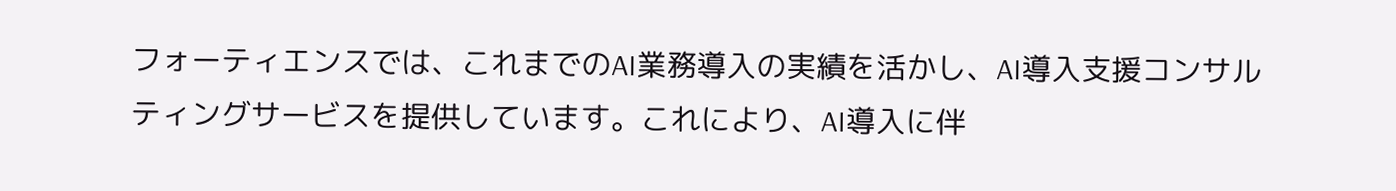フォーティエンスでは、これまでのAI業務導入の実績を活かし、AI導入支援コンサルティングサービスを提供しています。これにより、AI導入に伴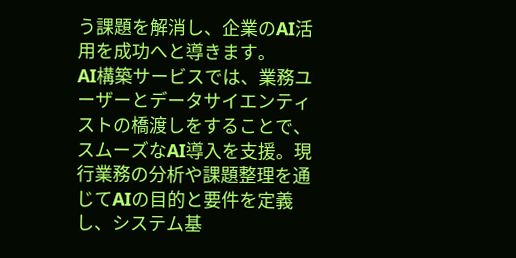う課題を解消し、企業のAI活用を成功へと導きます。
AI構築サービスでは、業務ユーザーとデータサイエンティストの橋渡しをすることで、スムーズなAI導入を支援。現行業務の分析や課題整理を通じてAIの目的と要件を定義し、システム基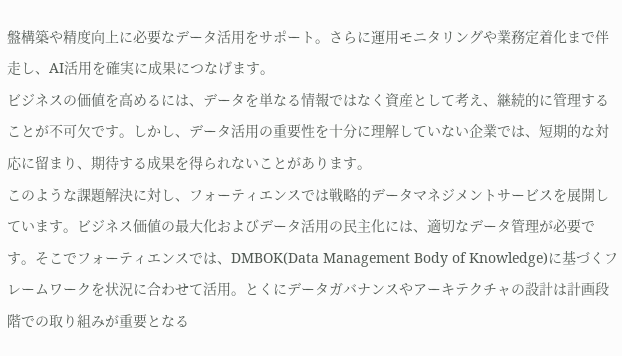盤構築や精度向上に必要なデータ活用をサポート。さらに運用モニタリングや業務定着化まで伴走し、AI活用を確実に成果につなげます。
ビジネスの価値を高めるには、データを単なる情報ではなく資産として考え、継続的に管理することが不可欠です。しかし、データ活用の重要性を十分に理解していない企業では、短期的な対応に留まり、期待する成果を得られないことがあります。
このような課題解決に対し、フォーティエンスでは戦略的データマネジメントサービスを展開しています。ビジネス価値の最大化およびデータ活用の民主化には、適切なデータ管理が必要です。そこでフォーティエンスでは、DMBOK(Data Management Body of Knowledge)に基づくフレームワークを状況に合わせて活用。とくにデータガバナンスやアーキテクチャの設計は計画段階での取り組みが重要となる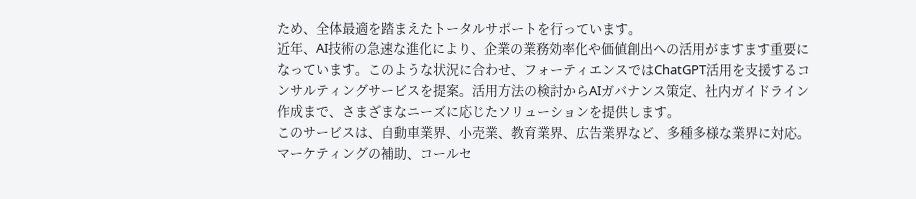ため、全体最適を踏まえたトータルサポートを行っています。
近年、AI技術の急速な進化により、企業の業務効率化や価値創出への活用がますます重要になっています。このような状況に合わせ、フォーティエンスではChatGPT活用を支援するコンサルティングサービスを提案。活用方法の検討からAIガバナンス策定、社内ガイドライン作成まで、さまざまなニーズに応じたソリューションを提供します。
このサービスは、自動車業界、小売業、教育業界、広告業界など、多種多様な業界に対応。マーケティングの補助、コールセ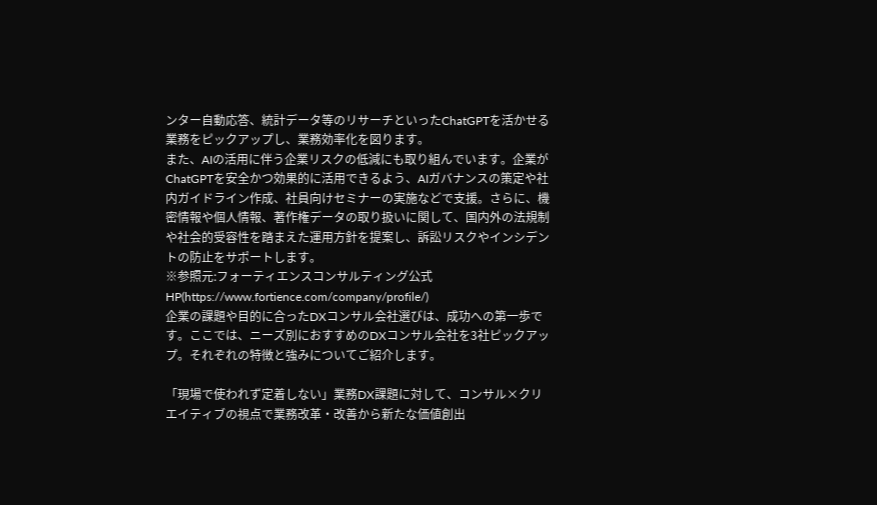ンター自動応答、統計データ等のリサーチといったChatGPTを活かせる業務をピックアップし、業務効率化を図ります。
また、AIの活用に伴う企業リスクの低減にも取り組んでいます。企業がChatGPTを安全かつ効果的に活用できるよう、AIガバナンスの策定や社内ガイドライン作成、社員向けセミナーの実施などで支援。さらに、機密情報や個人情報、著作権データの取り扱いに関して、国内外の法規制や社会的受容性を踏まえた運用方針を提案し、訴訟リスクやインシデントの防止をサポートします。
※参照元:フォーティエンスコンサルティング公式HP(https://www.fortience.com/company/profile/)
企業の課題や目的に合ったDXコンサル会社選びは、成功への第一歩です。ここでは、ニーズ別におすすめのDXコンサル会社を3社ピックアップ。それぞれの特徴と強みについてご紹介します。

「現場で使われず定着しない」業務DX課題に対して、コンサル×クリエイティブの視点で業務改革・改善から新たな価値創出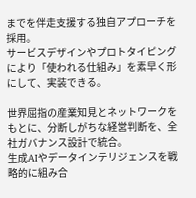までを伴走支援する独自アプローチを採用。
サービスデザインやプロトタイピングにより「使われる仕組み」を素早く形にして、実装できる。

世界屈指の産業知見とネットワークをもとに、分断しがちな経営判断を、全社ガバナンス設計で統合。
生成AIやデータインテリジェンスを戦略的に組み合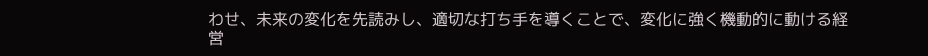わせ、未来の変化を先読みし、適切な打ち手を導くことで、変化に強く機動的に動ける経営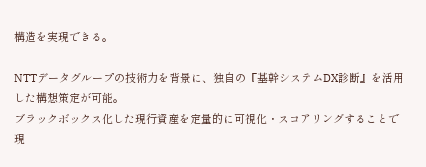構造を実現できる。

NTTデータグループの技術力を背景に、独自の『基幹システムDX診断』を活用した構想策定が可能。
ブラックボックス化した現行資産を定量的に可視化・スコアリングすることで現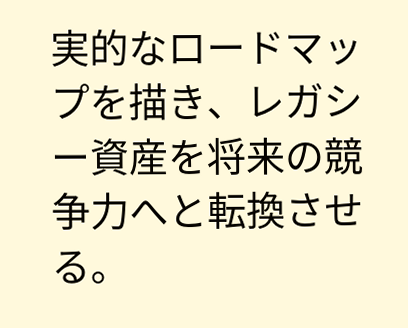実的なロードマップを描き、レガシー資産を将来の競争力へと転換させる。